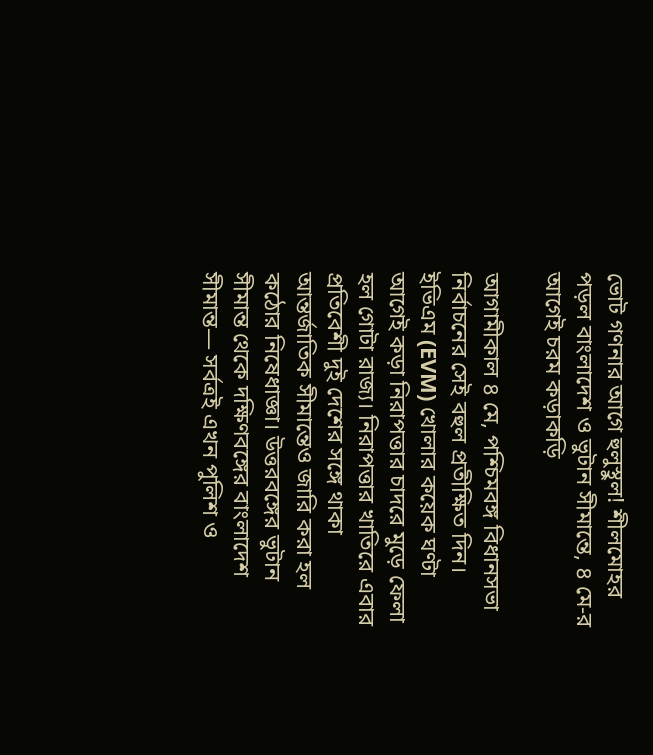ভোট গণনার আগে হুলুস্থুল! শীলমোহর পড়ল বাংলাদেশ ও ভুটান সীমান্তে, ৪ মে-র আগেই চরম কড়াকড়ি

আগামীকাল ৪ মে, পশ্চিমবঙ্গ বিধানসভা নির্বাচনের সেই বহুল প্রতীক্ষিত দিন। ইভিএম (EVM) খোলার কয়েক ঘণ্টা আগেই কড়া নিরাপত্তার চাদরে মুড়ে ফেলা হল গোটা রাজ্য। নিরাপত্তার খাতিরে এবার প্রতিবেশী দুই দেশের সঙ্গে থাকা আন্তর্জাতিক সীমান্তেও জারি করা হল কঠোর নিষেধাজ্ঞা। উত্তরবঙ্গের ভুটান সীমান্ত থেকে দক্ষিণবঙ্গের বাংলাদেশ সীমান্ত— সর্বত্রই এখন পুলিশ ও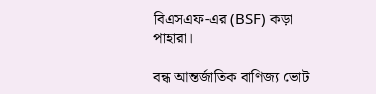বিএসএফ-এর (BSF) কড়া পাহারা।

বন্ধ আন্তর্জাতিক বাণিজ্য ভোট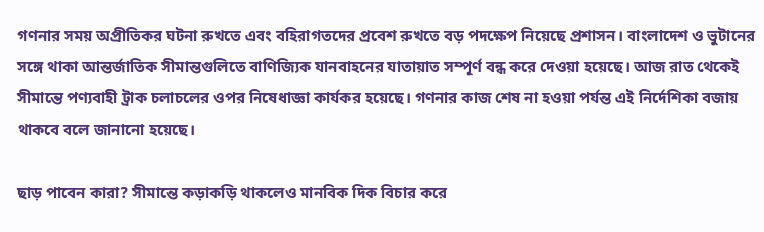গণনার সময় অপ্রীতিকর ঘটনা রুখতে এবং বহিরাগতদের প্রবেশ রুখতে বড় পদক্ষেপ নিয়েছে প্রশাসন। বাংলাদেশ ও ভুটানের সঙ্গে থাকা আন্তর্জাতিক সীমান্তগুলিতে বাণিজ্যিক যানবাহনের যাতায়াত সম্পূর্ণ বন্ধ করে দেওয়া হয়েছে। আজ রাত থেকেই সীমান্তে পণ্যবাহী ট্রাক চলাচলের ওপর নিষেধাজ্ঞা কার্যকর হয়েছে। গণনার কাজ শেষ না হওয়া পর্যন্ত এই নির্দেশিকা বজায় থাকবে বলে জানানো হয়েছে।

ছাড় পাবেন কারা? সীমান্তে কড়াকড়ি থাকলেও মানবিক দিক বিচার করে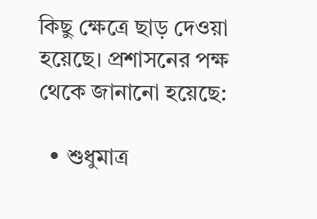কিছু ক্ষেত্রে ছাড় দেওয়া হয়েছে। প্রশাসনের পক্ষ থেকে জানানো হয়েছে:

  • শুধুমাত্র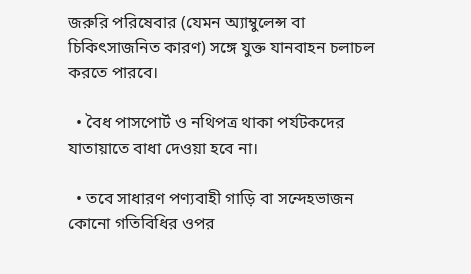জরুরি পরিষেবার (যেমন অ্যাম্বুলেন্স বা চিকিৎসাজনিত কারণ) সঙ্গে যুক্ত যানবাহন চলাচল করতে পারবে।

  • বৈধ পাসপোর্ট ও নথিপত্র থাকা পর্যটকদের যাতায়াতে বাধা দেওয়া হবে না।

  • তবে সাধারণ পণ্যবাহী গাড়ি বা সন্দেহভাজন কোনো গতিবিধির ওপর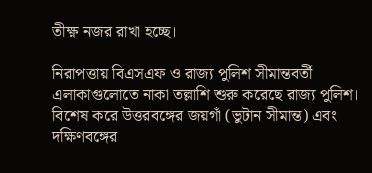তীক্ষ্ণ নজর রাখা হচ্ছে।

নিরাপত্তায় বিএসএফ ও রাজ্য পুলিশ সীমান্তবর্তী এলাকাগুলোতে নাকা তল্লাশি শুরু করেছে রাজ্য পুলিশ। বিশেষ করে উত্তরবঙ্গের জয়গাঁ (ভুটান সীমান্ত) এবং দক্ষিণবঙ্গের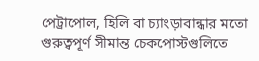পেট্রাপোল, হিলি বা চ্যাংড়াবান্ধার মতো গুরুত্বপূর্ণ সীমান্ত চেকপোস্টগুলিতে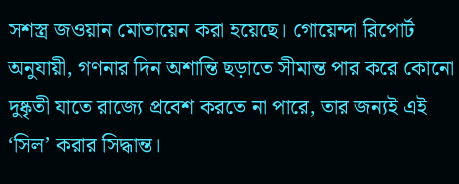সশস্ত্র জওয়ান মোতায়েন করা হয়েছে। গোয়েন্দা রিপোর্ট অনুযায়ী, গণনার দিন অশান্তি ছড়াতে সীমান্ত পার করে কোনো দুষ্কৃতী যাতে রাজ্যে প্রবেশ করতে না পারে, তার জন্যই এই ‘সিল’ করার সিদ্ধান্ত।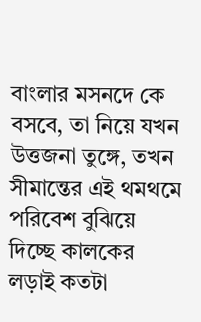বাংলার মসনদে কে বসবে, তা নিয়ে যখন উত্তজনা তুঙ্গে, তখন সীমান্তের এই থমথমে পরিবেশ বুঝিয়ে দিচ্ছে কালকের লড়াই কতটা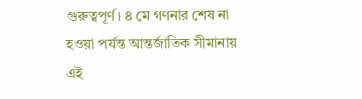গুরুত্বপূর্ণ। ৪ মে গণনার শেষ না হওয়া পর্যন্ত আন্তর্জাতিক সীমানায় এই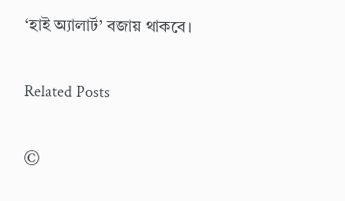‘হাই অ্যালার্ট’ বজায় থাকবে।

Related Posts

©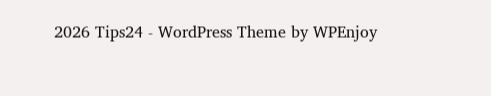2026 Tips24 - WordPress Theme by WPEnjoy